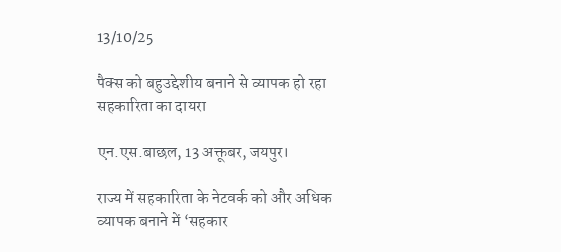13/10/25

पैक्स को बहुउद्देशीय बनाने से व्यापक हो रहा सहकारिता का दायरा

एन.एस.बाछल, 13 अक्तूबर, जयपुर।

राज्य में सहकारिता के नेटवर्क को और अधिक व्यापक बनाने में ‘सहकार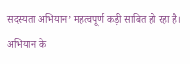सदस्यता अभियान’ महत्वपूर्ण कड़ी साबित हो रहा है। अभियान के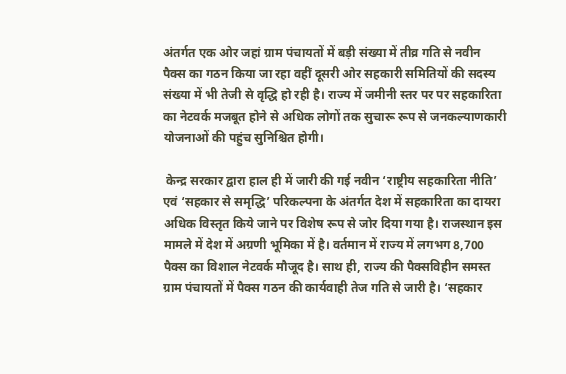अंतर्गत एक ओर जहां ग्राम पंचायतों में बड़ी संख्या में तीव्र गति से नवीन पैक्स का गठन किया जा रहा वहीं दूसरी ओर सहकारी समितियों की सदस्य संख्या में भी तेजी से वृद्धि हो रही है। राज्य में जमीनी स्तर पर पर सहकारिता का नेटवर्क मजबूत होने से अधिक लोगों तक सुचारू रूप से जनकल्याणकारी योजनाओं की पहुंच सुनिश्चित होगी।

 केन्द्र सरकार द्वारा हाल ही में जारी की गई नवीन ‘राष्ट्रीय सहकारिता नीति’ एवं ‘सहकार से समृद्धि’ परिकल्पना के अंतर्गत देश में सहकारिता का दायरा अधिक विस्तृत किये जाने पर विशेष रूप से जोर दिया गया है। राजस्थान इस मामले में देश में अग्रणी भूमिका में है। वर्तमान में राज्य में लगभग 8,700 पैक्स का विशाल नेटवर्क मौजूद है। साथ ही, राज्य की पैक्सविहीन समस्त ग्राम पंचायतों में पैक्स गठन की कार्यवाही तेज गति से जारी है। ‘सहकार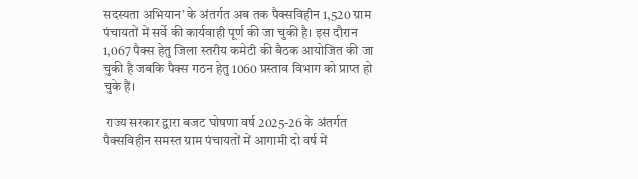सदस्यता अभियान’ के अंतर्गत अब तक पैक्सविहीन 1,520 ग्राम पंचायतों में सर्वे की कार्यवाही पूर्ण की जा चुकी है। इस दौरान 1,067 पैक्स हेतु जिला स्तरीय कमेटी की बैठक आयोजित की जा चुकी है जबकि पैक्स गठन हेतु 1060 प्रस्ताव विभाग को प्राप्त हो चुके हैं।

 राज्य सरकार द्वारा बजट घोषणा वर्ष 2025-26 के अंतर्गत पैक्सविहीन समस्त ग्राम पंचायतों में आगामी दो वर्ष में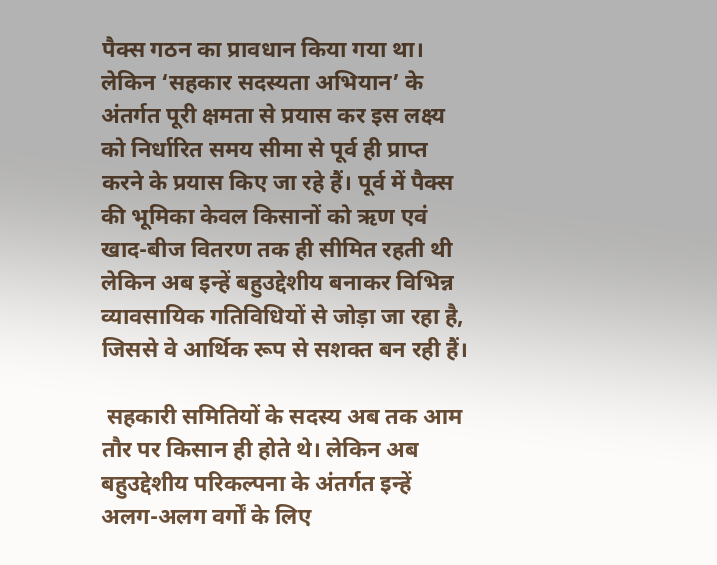पैक्स गठन का प्रावधान किया गया था। लेकिन ‘सहकार सदस्यता अभियान’ के अंतर्गत पूरी क्षमता से प्रयास कर इस लक्ष्य को निर्धारित समय सीमा से पूर्व ही प्राप्त करने के प्रयास किए जा रहे हैं। पूर्व में पैक्स की भूमिका केवल किसानों को ऋण एवं खाद-बीज वितरण तक ही सीमित रहती थी लेकिन अब इन्हें बहुउद्देशीय बनाकर विभिन्न व्यावसायिक गतिविधियों से जोड़ा जा रहा है, जिससे वे आर्थिक रूप से सशक्त बन रही हैं।

 सहकारी समितियों के सदस्य अब तक आम तौर पर किसान ही होते थे। लेकिन अब बहुउद्देशीय परिकल्पना के अंतर्गत इन्हें अलग-अलग वर्गों के लिए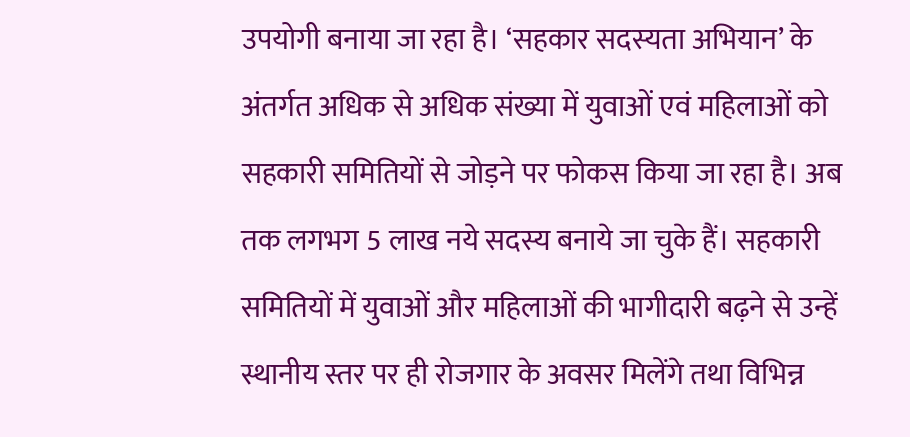उपयोगी बनाया जा रहा है। ‘सहकार सदस्यता अभियान’ के अंतर्गत अधिक से अधिक संख्या में युवाओं एवं महिलाओं को सहकारी समितियों से जोड़ने पर फोकस किया जा रहा है। अब तक लगभग 5 लाख नये सदस्य बनाये जा चुके हैं। सहकारी समितियों में युवाओं और महिलाओं की भागीदारी बढ़ने से उन्हें स्थानीय स्तर पर ही रोजगार के अवसर मिलेंगे तथा विभिन्न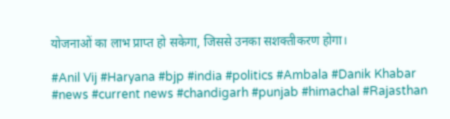योजनाओं का लाभ प्राप्त हो सकेगा, जिससे उनका सशक्तीकरण होगा।

#Anil Vij #Haryana #bjp #india #politics #Ambala #Danik Khabar #news #current news #chandigarh #punjab #himachal #Rajasthan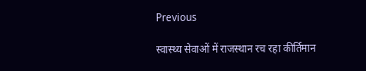Previous

स्वास्थ्य सेवाओं में राजस्थान रच रहा कीर्तिमान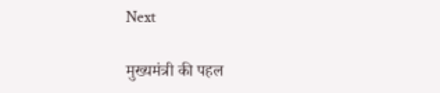Next

मुख्यमंत्री की पहल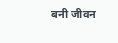बनी जीवन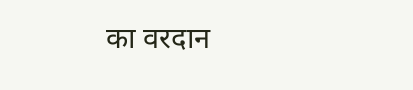का वरदान